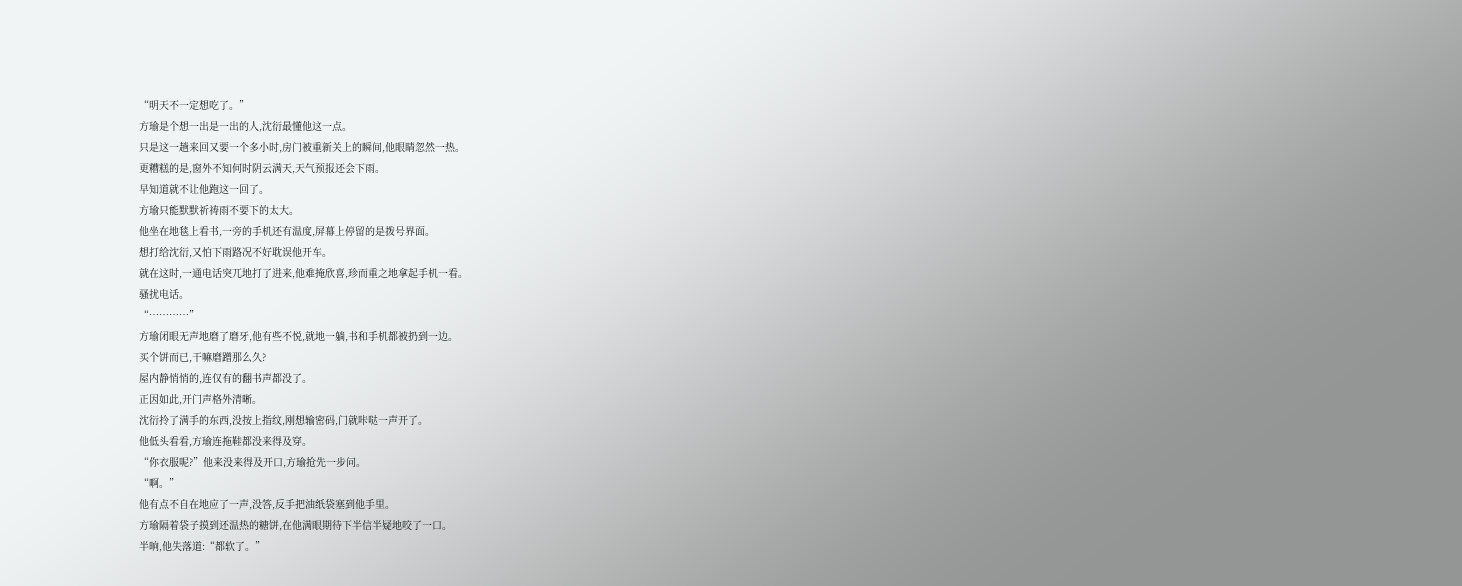“明天不一定想吃了。”
方瑜是个想一出是一出的人,沈衍最懂他这一点。
只是这一趟来回又要一个多小时,房门被重新关上的瞬间,他眼睛忽然一热。
更糟糕的是,窗外不知何时阴云满天,天气预报还会下雨。
早知道就不让他跑这一回了。
方瑜只能默默祈祷雨不要下的太大。
他坐在地毯上看书,一旁的手机还有温度,屏幕上停留的是拨号界面。
想打给沈衍,又怕下雨路况不好耽误他开车。
就在这时,一通电话突兀地打了进来,他难掩欣喜,珍而重之地拿起手机一看。
骚扰电话。
“…………”
方瑜闭眼无声地磨了磨牙,他有些不悦,就地一躺,书和手机都被扔到一边。
买个饼而已,干嘛磨蹭那么久?
屋内静悄悄的,连仅有的翻书声都没了。
正因如此,开门声格外清晰。
沈衍拎了满手的东西,没按上指纹,刚想输密码,门就咔哒一声开了。
他低头看看,方瑜连拖鞋都没来得及穿。
“你衣服呢?”他来没来得及开口,方瑜抢先一步问。
“啊。”
他有点不自在地应了一声,没答,反手把油纸袋塞到他手里。
方瑜隔着袋子摸到还温热的糖饼,在他满眼期待下半信半疑地咬了一口。
半晌,他失落道:“都软了。”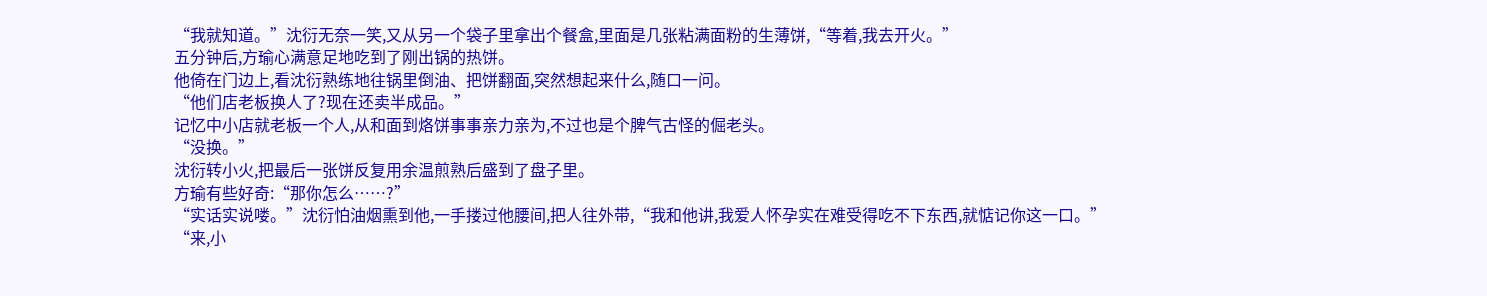“我就知道。”沈衍无奈一笑,又从另一个袋子里拿出个餐盒,里面是几张粘满面粉的生薄饼,“等着,我去开火。”
五分钟后,方瑜心满意足地吃到了刚出锅的热饼。
他倚在门边上,看沈衍熟练地往锅里倒油、把饼翻面,突然想起来什么,随口一问。
“他们店老板换人了?现在还卖半成品。”
记忆中小店就老板一个人,从和面到烙饼事事亲力亲为,不过也是个脾气古怪的倔老头。
“没换。”
沈衍转小火,把最后一张饼反复用余温煎熟后盛到了盘子里。
方瑜有些好奇:“那你怎么……?”
“实话实说喽。”沈衍怕油烟熏到他,一手搂过他腰间,把人往外带,“我和他讲,我爱人怀孕实在难受得吃不下东西,就惦记你这一口。”
“来,小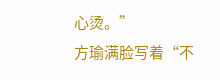心烫。”
方瑜满脸写着“不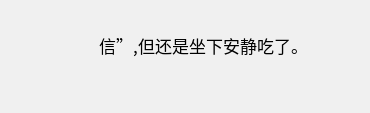信”,但还是坐下安静吃了。